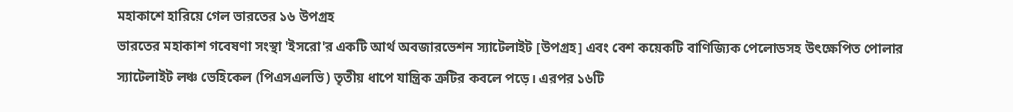মহাকাশে হারিয়ে গেল ভারতের ১৬ উপগ্রহ
ভারতের মহাকাশ গবেষণা সংস্থা 'ইসরো'র একটি আর্থ অবজারভেশন স্যাটেলাইট [উপগ্রহ] এবং বেশ কয়েকটি বাণিজ্যিক পেলোডসহ উৎক্ষেপিত পোলার স্যাটেলাইট লঞ্চ ভেহিকেল (পিএসএলভি) তৃতীয় ধাপে যান্ত্রিক ত্রুটির কবলে পড়ে। এরপর ১৬টি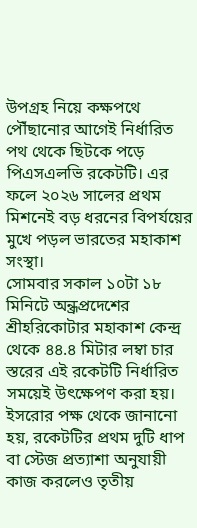উপগ্রহ নিয়ে কক্ষপথে পৌঁছানোর আগেই নির্ধারিত পথ থেকে ছিটকে পড়ে পিএসএলভি রকেটটি। এর ফলে ২০২৬ সালের প্রথম মিশনেই বড় ধরনের বিপর্যয়ের মুখে পড়ল ভারতের মহাকাশ সংস্থা।
সোমবার সকাল ১০টা ১৮ মিনিটে অন্ধ্রপ্রদেশের শ্রীহরিকোটার মহাকাশ কেন্দ্র থেকে ৪৪.৪ মিটার লম্বা চার স্তরের এই রকেটটি নির্ধারিত সময়েই উৎক্ষেপণ করা হয়। ইসরোর পক্ষ থেকে জানানো হয়, রকেটটির প্রথম দুটি ধাপ বা স্টেজ প্রত্যাশা অনুযায়ী কাজ করলেও তৃতীয়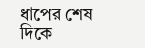ধাপের শেষ দিকে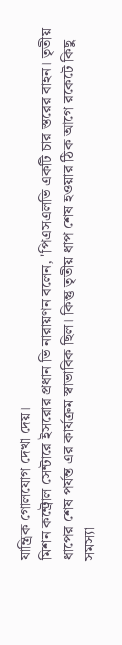যান্ত্রিক গোলযোগ দেখা দেয়।
মিশন কন্ট্রোল সেন্টারে ইসরোর প্রধান ভি নারায়ণন বলেন, 'পিএসএলভি একটি চার স্তরের বাহন। তৃতীয় ধাপের শেষ পর্যন্ত এর কার্যক্রম স্বাভাবিক ছিল। কিন্তু তৃতীয় ধাপ শেষ হওয়ার ঠিক আগে রকেটে কিছু সমস্যা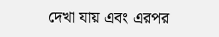দেখা যায় এবং এরপর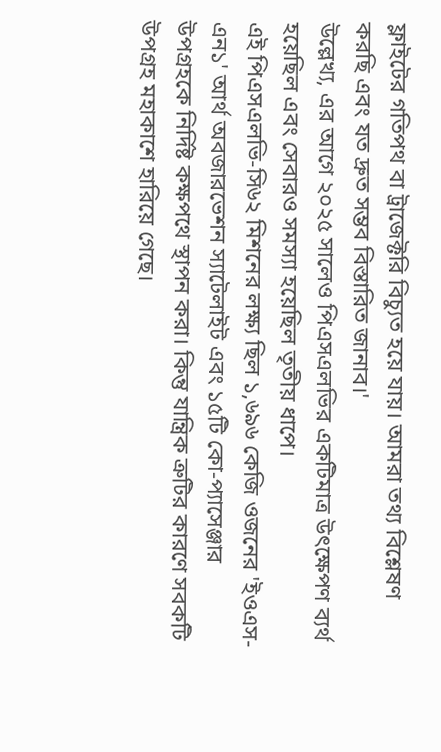ফ্লাইটের গতিপথ বা ট্রাজেক্টরি বিচ্যুত হয়ে যায়। আমরা তথ্য বিশ্লেষণ করছি এবং যত দ্রুত সম্ভব বিস্তারিত জানাব।'
উল্লেখ্য, এর আগে ২০২৫ সালেও পিএসএলভির একটিমাত্র উৎক্ষেপণ ব্যর্থ হয়েছিল এবং সেবারও সমস্যা হয়েছিল তৃতীয় ধাপে।
এই পিএসএলভি-সি৬২ মিশনের লক্ষ্য ছিল ১,৬৯৬ কেজি ওজনের 'ইওএস-এন১' আর্থ অবজারভেশন স্যাটেলাইট এবং ১৫টি কো-প্যাসেঞ্জার উপগ্রহকে নির্দিষ্ট কক্ষপথে স্থাপন করা। কিন্তু যান্ত্রিক ত্রুটির কারণে সবকটি উপগ্রহ মহাকাশে হারিয়ে গেছে।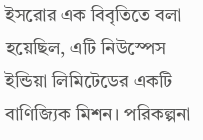ইসরোর এক বিবৃতিতে বলা হয়েছিল, এটি নিউস্পেস ইন্ডিয়া লিমিটেডের একটি বাণিজ্যিক মিশন। পরিকল্পনা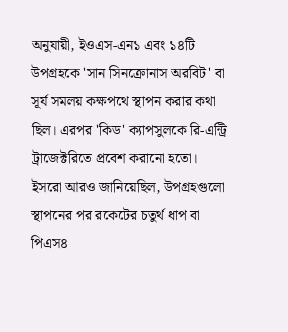অনুযায়ী, ইওএস-এন১ এবং ১৪টি উপগ্রহকে 'সান সিনক্রোনাস অরবিট' বা সূর্য সমলয় কক্ষপথে স্থাপন করার কথা ছিল। এরপর 'কিড' ক্যাপসুলকে রি-এন্ট্রি ট্রাজেক্টরিতে প্রবেশ করানো হতো।
ইসরো আরও জানিয়েছিল, উপগ্রহগুলো স্থাপনের পর রকেটের চতুর্থ ধাপ বা পিএস৪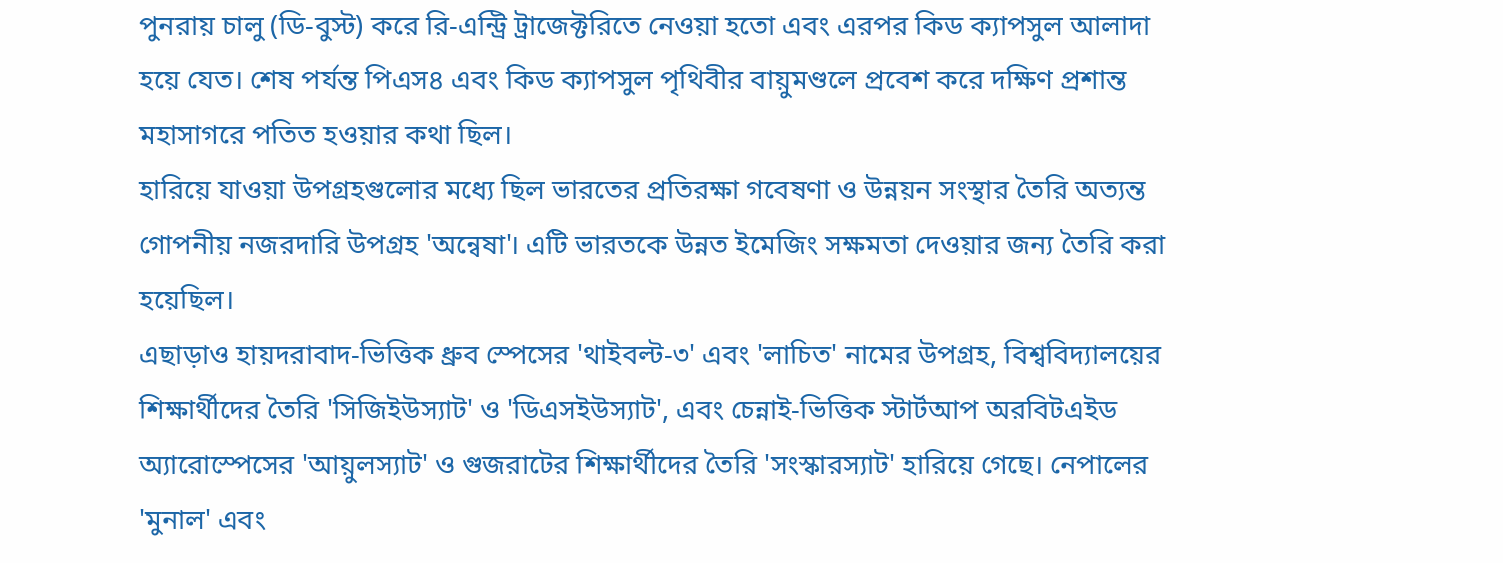পুনরায় চালু (ডি-বুস্ট) করে রি-এন্ট্রি ট্রাজেক্টরিতে নেওয়া হতো এবং এরপর কিড ক্যাপসুল আলাদা হয়ে যেত। শেষ পর্যন্ত পিএস৪ এবং কিড ক্যাপসুল পৃথিবীর বায়ুমণ্ডলে প্রবেশ করে দক্ষিণ প্রশান্ত মহাসাগরে পতিত হওয়ার কথা ছিল।
হারিয়ে যাওয়া উপগ্রহগুলোর মধ্যে ছিল ভারতের প্রতিরক্ষা গবেষণা ও উন্নয়ন সংস্থার তৈরি অত্যন্ত গোপনীয় নজরদারি উপগ্রহ 'অন্বেষা'। এটি ভারতকে উন্নত ইমেজিং সক্ষমতা দেওয়ার জন্য তৈরি করা হয়েছিল।
এছাড়াও হায়দরাবাদ-ভিত্তিক ধ্রুব স্পেসের 'থাইবল্ট-৩' এবং 'লাচিত' নামের উপগ্রহ, বিশ্ববিদ্যালয়ের শিক্ষার্থীদের তৈরি 'সিজিইউস্যাট' ও 'ডিএসইউস্যাট', এবং চেন্নাই-ভিত্তিক স্টার্টআপ অরবিটএইড অ্যারোস্পেসের 'আয়ুলস্যাট' ও গুজরাটের শিক্ষার্থীদের তৈরি 'সংস্কারস্যাট' হারিয়ে গেছে। নেপালের 'মুনাল' এবং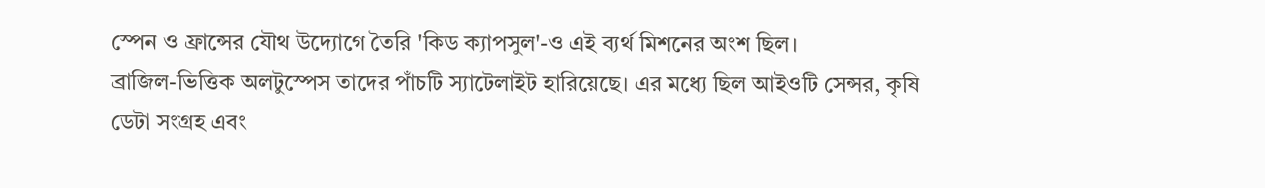স্পেন ও ফ্রান্সের যৌথ উদ্যোগে তৈরি 'কিড ক্যাপসুল'-ও এই ব্যর্থ মিশনের অংশ ছিল।
ব্রাজিল-ভিত্তিক অলটুস্পেস তাদের পাঁচটি স্যাটেলাইট হারিয়েছে। এর মধ্যে ছিল আইওটি সেন্সর, কৃষি ডেটা সংগ্রহ এবং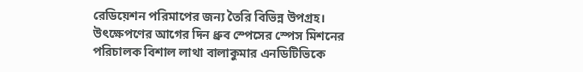রেডিয়েশন পরিমাপের জন্য তৈরি বিভিন্ন উপগ্রহ।
উৎক্ষেপণের আগের দিন ধ্রুব স্পেসের স্পেস মিশনের পরিচালক বিশাল লাথা বালাকুমার এনডিটিভিকে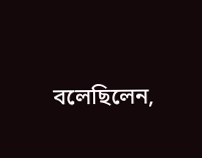বলেছিলেন,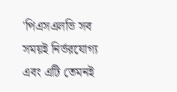'পিএসএলভি সব সময়ই নির্ভরযোগ্য এবং এটি তেমনই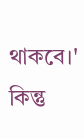থাকবে।' কিন্তু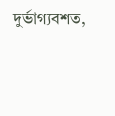দুর্ভাগ্যবশত,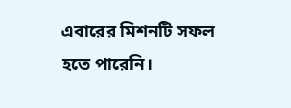এবারের মিশনটি সফল হতে পারেনি।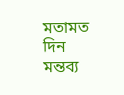মতামত দিন
মন্তব্য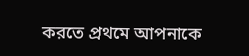করতে প্রথমে আপনাকে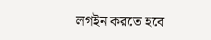লগইন করতে হবে